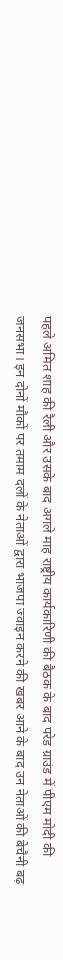पहले अमित शाह की रैली और उसके बाद अगले माह राष्ट्रीय कार्यकारिणी की बैठक के बाद परेड ग्राउंड में पीएम मोदी की जनसभा। इन दोनों मौकों पर तमाम दलों के नेताओं द्वारा भाजपा ज्वाइन करने की खबर आने के बाद उन नेताओं की बेचैनी बढ़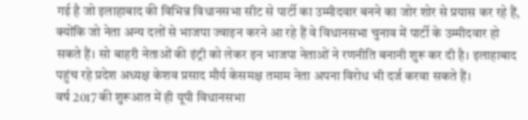गई है जो इलाहाबाद की विभिन्न विधानसभा सीट से पार्टी का उम्मीदवार बनने का जोर शोर से प्रयास कर रहे हैं, क्योंकि जो नेता अन्य दलों से भाजपा ज्वाइन करने आ रहे हैं वे विधानसभा चुनाव में पार्टी के उम्मीदवार हो सकते हैं। सो बाहरी नेताओं की इंट्री को लेकर इन भाजपा नेताओं ने रणनीति बनानी शुरू कर दी है। इलाहाबाद पहुंच रहे प्रदेश अध्यक्ष केशव प्रसाद मौर्य केसमक्ष तमाम नेता अपना विरोध भी दर्ज करवा सकते हैं।
वर्ष 2017 की शुरूआत में ही यूपी विधानसभा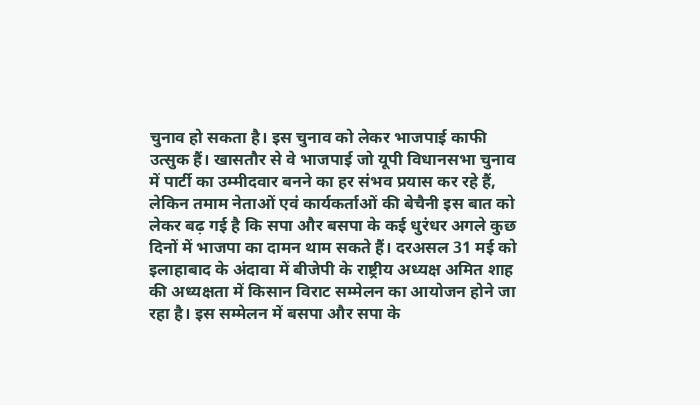चुनाव हो सकता है। इस चुनाव को लेकर भाजपाई काफी उत्सुक हैं। खासतौर से वे भाजपाई जो यूपी विधानसभा चुनाव में पार्टी का उम्मीदवार बनने का हर संभव प्रयास कर रहे हैं, लेकिन तमाम नेताओं एवं कार्यकर्ताओं की बेचैनी इस बात को लेकर बढ़ गई है कि सपा और बसपा के कई धुरंधर अगले कुछ दिनों में भाजपा का दामन थाम सकते हैं। दरअसल 31 मई को इलाहाबाद के अंदावा में बीजेपी के राष्ट्रीय अध्यक्ष अमित शाह की अध्यक्षता में किसान विराट सम्मेलन का आयोजन होने जा रहा है। इस सम्मेलन में बसपा और सपा के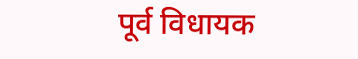पूर्व विधायक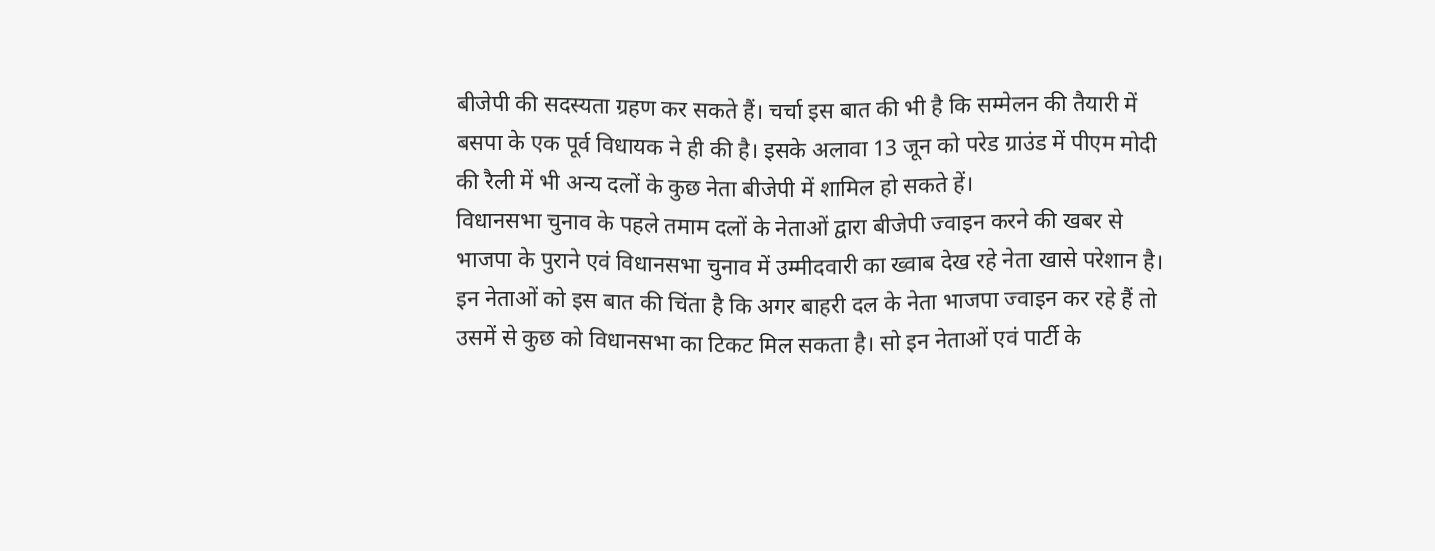बीजेपी की सदस्यता ग्रहण कर सकते हैं। चर्चा इस बात की भी है कि सम्मेलन की तैयारी में बसपा के एक पूर्व विधायक ने ही की है। इसके अलावा 13 जून को परेड ग्राउंड में पीएम मोदी की रैली में भी अन्य दलों के कुछ नेता बीजेपी में शामिल हो सकते हें।
विधानसभा चुनाव के पहले तमाम दलों के नेताओं द्वारा बीजेपी ज्वाइन करने की खबर से भाजपा के पुराने एवं विधानसभा चुनाव में उम्मीदवारी का ख्वाब देख रहे नेता खासे परेशान है। इन नेताओं को इस बात की चिंता है कि अगर बाहरी दल के नेता भाजपा ज्वाइन कर रहे हैं तो उसमें से कुछ को विधानसभा का टिकट मिल सकता है। सो इन नेताओं एवं पार्टी के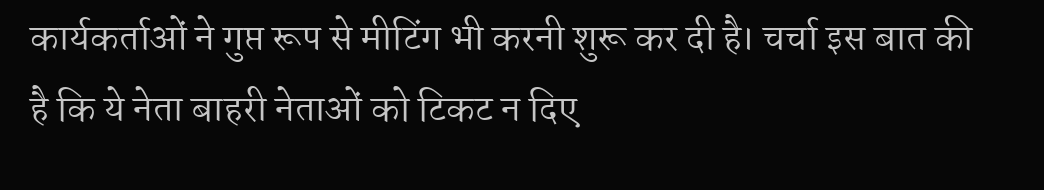कार्यकर्ताओं ने गुप्त रूप से मीटिंग भी करनी शुरू कर दी है। चर्चा इस बात की है कि ये नेता बाहरी नेताओं को टिकट न दिए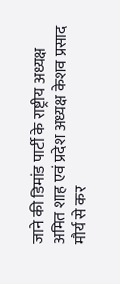जाने की डिमांड पार्टी के राष्ट्रीय अध्यक्ष अमित शाह एवं प्रदेश अध्यक्ष केशव प्रसाद मौर्य से कर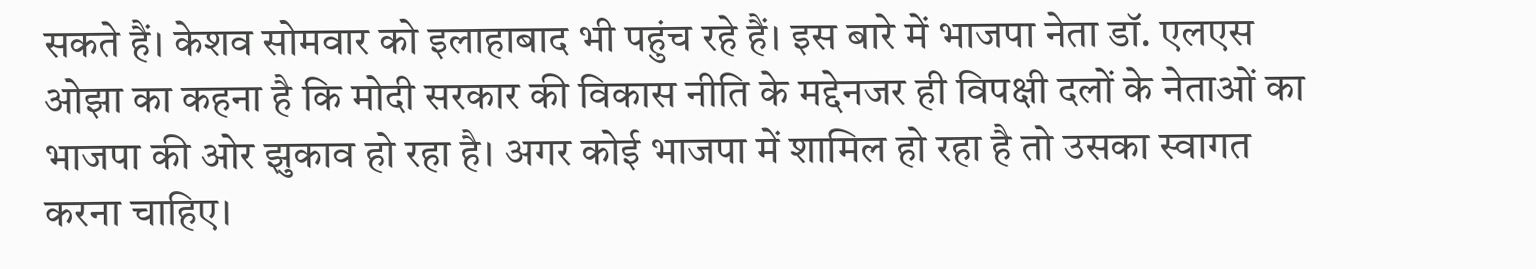सकते हैं। केशव सोमवार को इलाहाबाद भी पहुंच रहे हैं। इस बारे में भाजपा नेता डॉ. एलएस ओझा का कहना है कि मोदी सरकार की विकास नीति के मद्देनजर ही विपक्षी दलों के नेताओं का भाजपा की ओर झुकाव हो रहा है। अगर कोई भाजपा में शामिल हो रहा है तो उसका स्वागत करना चाहिए।